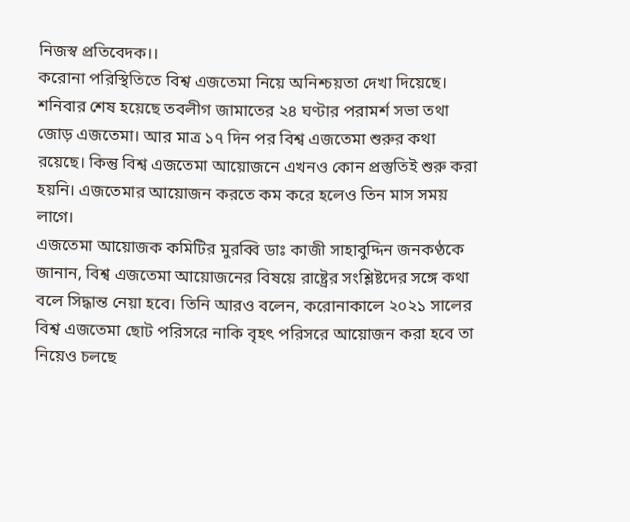নিজস্ব প্রতিবেদক।।
করোনা পরিস্থিতিতে বিশ্ব এজতেমা নিয়ে অনিশ্চয়তা দেখা দিয়েছে। শনিবার শেষ হয়েছে তবলীগ জামাতের ২৪ ঘণ্টার পরামর্শ সভা তথা জোড় এজতেমা। আর মাত্র ১৭ দিন পর বিশ্ব এজতেমা শুরুর কথা রয়েছে। কিন্তু বিশ্ব এজতেমা আয়োজনে এখনও কোন প্রস্তুতিই শুরু করা হয়নি। এজতেমার আয়োজন করতে কম করে হলেও তিন মাস সময় লাগে।
এজতেমা আয়োজক কমিটির মুরব্বি ডাঃ কাজী সাহাবুদ্দিন জনকণ্ঠকে জানান, বিশ্ব এজতেমা আয়োজনের বিষয়ে রাষ্ট্রের সংশ্লিষ্টদের সঙ্গে কথা বলে সিদ্ধান্ত নেয়া হবে। তিনি আরও বলেন, করোনাকালে ২০২১ সালের বিশ্ব এজতেমা ছোট পরিসরে নাকি বৃহৎ পরিসরে আয়োজন করা হবে তা নিয়েও চলছে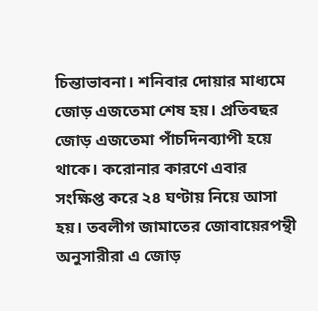চিন্তাভাবনা। শনিবার দোয়ার মাধ্যমে জোড় এজতেমা শেষ হয়। প্রতিবছর জোড় এজতেমা পাঁচদিনব্যাপী হয়ে থাকে। করোনার কারণে এবার সংক্ষিপ্ত করে ২৪ ঘণ্টায় নিয়ে আসা হয়। তবলীগ জামাতের জোবায়েরপন্থী অনুসারীরা এ জোড়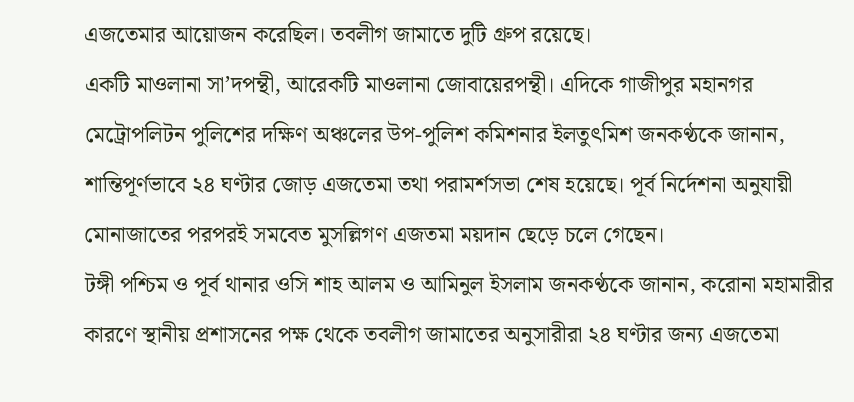এজতেমার আয়োজন করেছিল। তবলীগ জামাতে দুটি গ্রুপ রয়েছে।
একটি মাওলানা সা’দপন্থী, আরেকটি মাওলানা জোবায়েরপন্থী। এদিকে গাজীপুর মহানগর মেট্রোপলিটন পুলিশের দক্ষিণ অঞ্চলের উপ-পুলিশ কমিশনার ইলতুৎমিশ জনকণ্ঠকে জানান, শান্তিপূর্ণভাবে ২৪ ঘণ্টার জোড় এজতেমা তথা পরামর্শসভা শেষ হয়েছে। পূর্ব নির্দেশনা অনুযায়ী মোনাজাতের পরপরই সমবেত মুসল্লিগণ এজতমা ময়দান ছেড়ে চলে গেছেন।
টঙ্গী পশ্চিম ও পূর্ব থানার ওসি শাহ আলম ও আমিনুল ইসলাম জনকণ্ঠকে জানান, করোনা মহামারীর কারণে স্থানীয় প্রশাসনের পক্ষ থেকে তবলীগ জামাতের অনুসারীরা ২৪ ঘণ্টার জন্য এজতেমা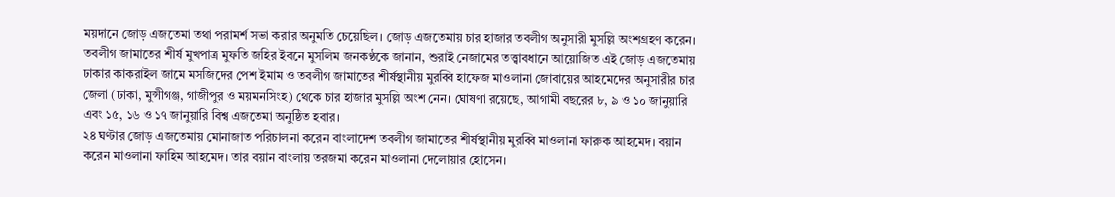ময়দানে জোড় এজতেমা তথা পরামর্শ সভা করার অনুমতি চেয়েছিল। জোড় এজতেমায় চার হাজার তবলীগ অনুসারী মুসল্লি অংশগ্রহণ করেন।
তবলীগ জামাতের শীর্ষ মুখপাত্র মুফতি জহির ইবনে মুসলিম জনকণ্ঠকে জানান, শুরাই নেজামের তত্ত্বাবধানে আয়োজিত এই জোড় এজতেমায় ঢাকার কাকরাইল জামে মসজিদের পেশ ইমাম ও তবলীগ জামাতের শীর্ষস্থানীয় মুরব্বি হাফেজ মাওলানা জোবায়ের আহমেদের অনুসারীর চার জেলা (ঢাকা, মুন্সীগঞ্জ, গাজীপুর ও ময়মনসিংহ) থেকে চার হাজার মুসল্লি অংশ নেন। ঘোষণা রয়েছে, আগামী বছরের ৮, ৯ ও ১০ জানুয়ারি এবং ১৫, ১৬ ও ১৭ জানুয়ারি বিশ্ব এজতেমা অনুষ্ঠিত হবার।
২৪ ঘণ্টার জোড় এজতেমায় মোনাজাত পরিচালনা করেন বাংলাদেশ তবলীগ জামাতের শীর্ষস্থানীয় মুরব্বি মাওলানা ফারুক আহমেদ। বয়ান করেন মাওলানা ফাহিম আহমেদ। তার বয়ান বাংলায় তরজমা করেন মাওলানা দেলোয়ার হোসেন।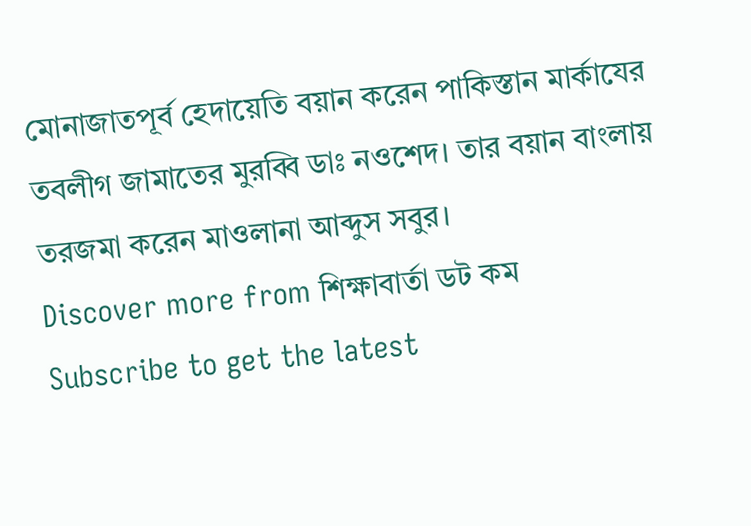মোনাজাতপূর্ব হেদায়েতি বয়ান করেন পাকিস্তান মার্কাযের তবলীগ জামাতের মুরব্বি ডাঃ নওশেদ। তার বয়ান বাংলায় তরজমা করেন মাওলানা আব্দুস সবুর।
Discover more from শিক্ষাবার্তা ডট কম
Subscribe to get the latest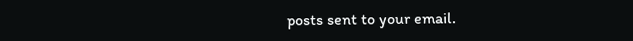posts sent to your email.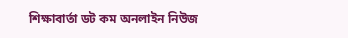শিক্ষাবার্তা ডট কম অনলাইন নিউজ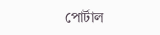পোর্টাল